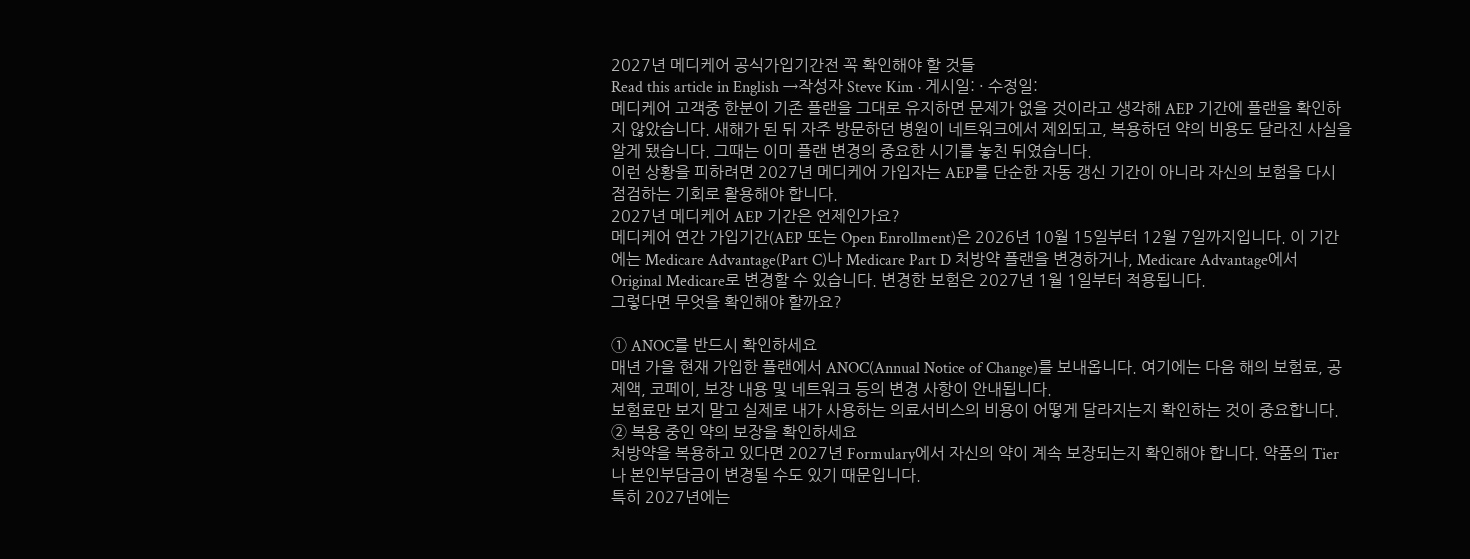2027년 메디케어 공식가입기간전 꼭 확인해야 할 것들
Read this article in English →작성자 Steve Kim · 게시일: · 수정일:
메디케어 고객중 한분이 기존 플랜을 그대로 유지하면 문제가 없을 것이라고 생각해 AEP 기간에 플랜을 확인하지 않았습니다. 새해가 된 뒤 자주 방문하던 병원이 네트워크에서 제외되고, 복용하던 약의 비용도 달라진 사실을 알게 됐습니다. 그때는 이미 플랜 변경의 중요한 시기를 놓친 뒤였습니다.
이런 상황을 피하려면 2027년 메디케어 가입자는 AEP를 단순한 자동 갱신 기간이 아니라 자신의 보험을 다시 점검하는 기회로 활용해야 합니다.
2027년 메디케어 AEP 기간은 언제인가요?
메디케어 연간 가입기간(AEP 또는 Open Enrollment)은 2026년 10월 15일부터 12월 7일까지입니다. 이 기간에는 Medicare Advantage(Part C)나 Medicare Part D 처방약 플랜을 변경하거나, Medicare Advantage에서 Original Medicare로 변경할 수 있습니다. 변경한 보험은 2027년 1월 1일부터 적용됩니다.
그렇다면 무엇을 확인해야 할까요?

① ANOC를 반드시 확인하세요
매년 가을 현재 가입한 플랜에서 ANOC(Annual Notice of Change)를 보내옵니다. 여기에는 다음 해의 보험료, 공제액, 코페이, 보장 내용 및 네트워크 등의 변경 사항이 안내됩니다.
보험료만 보지 말고 실제로 내가 사용하는 의료서비스의 비용이 어떻게 달라지는지 확인하는 것이 중요합니다.
② 복용 중인 약의 보장을 확인하세요
처방약을 복용하고 있다면 2027년 Formulary에서 자신의 약이 계속 보장되는지 확인해야 합니다. 약품의 Tier나 본인부담금이 변경될 수도 있기 때문입니다.
특히 2027년에는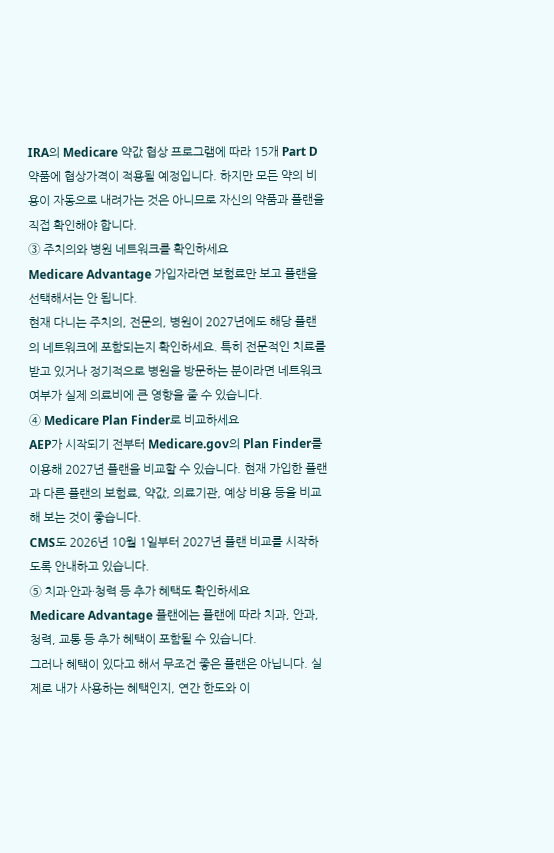IRA의 Medicare 약값 협상 프로그램에 따라 15개 Part D 약품에 협상가격이 적용될 예정입니다. 하지만 모든 약의 비용이 자동으로 내려가는 것은 아니므로 자신의 약품과 플랜을 직접 확인해야 합니다.
③ 주치의와 병원 네트워크를 확인하세요
Medicare Advantage 가입자라면 보험료만 보고 플랜을 선택해서는 안 됩니다.
현재 다니는 주치의, 전문의, 병원이 2027년에도 해당 플랜의 네트워크에 포함되는지 확인하세요. 특히 전문적인 치료를 받고 있거나 정기적으로 병원을 방문하는 분이라면 네트워크 여부가 실제 의료비에 큰 영향을 줄 수 있습니다.
④ Medicare Plan Finder로 비교하세요
AEP가 시작되기 전부터 Medicare.gov의 Plan Finder를 이용해 2027년 플랜을 비교할 수 있습니다. 현재 가입한 플랜과 다른 플랜의 보험료, 약값, 의료기관, 예상 비용 등을 비교해 보는 것이 좋습니다.
CMS도 2026년 10월 1일부터 2027년 플랜 비교를 시작하도록 안내하고 있습니다.
⑤ 치과·안과·청력 등 추가 혜택도 확인하세요
Medicare Advantage 플랜에는 플랜에 따라 치과, 안과, 청력, 교통 등 추가 혜택이 포함될 수 있습니다.
그러나 혜택이 있다고 해서 무조건 좋은 플랜은 아닙니다. 실제로 내가 사용하는 혜택인지, 연간 한도와 이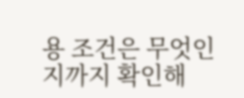용 조건은 무엇인지까지 확인해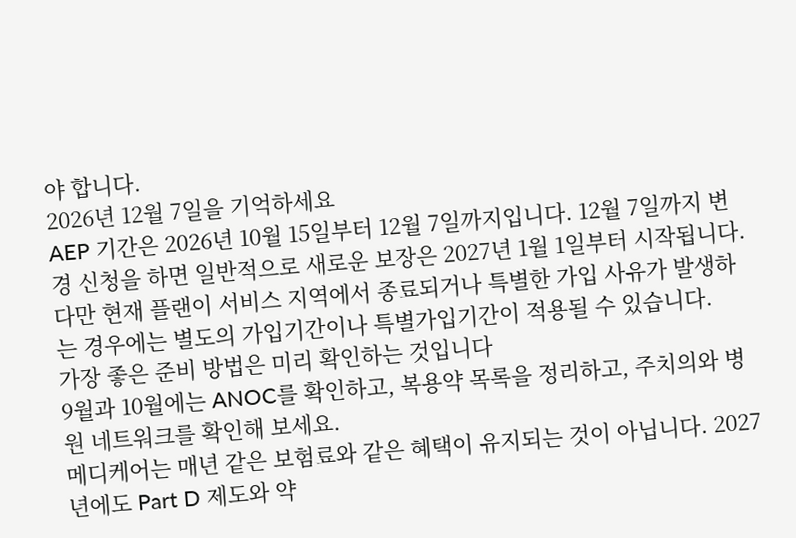야 합니다.
2026년 12월 7일을 기억하세요
AEP 기간은 2026년 10월 15일부터 12월 7일까지입니다. 12월 7일까지 변경 신청을 하면 일반적으로 새로운 보장은 2027년 1월 1일부터 시작됩니다.
다만 현재 플랜이 서비스 지역에서 종료되거나 특별한 가입 사유가 발생하는 경우에는 별도의 가입기간이나 특별가입기간이 적용될 수 있습니다.
가장 좋은 준비 방법은 미리 확인하는 것입니다
9월과 10월에는 ANOC를 확인하고, 복용약 목록을 정리하고, 주치의와 병원 네트워크를 확인해 보세요.
메디케어는 매년 같은 보험료와 같은 혜택이 유지되는 것이 아닙니다. 2027년에도 Part D 제도와 약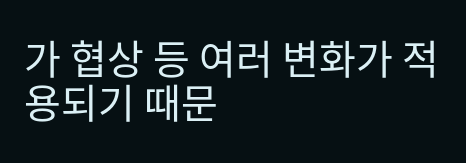가 협상 등 여러 변화가 적용되기 때문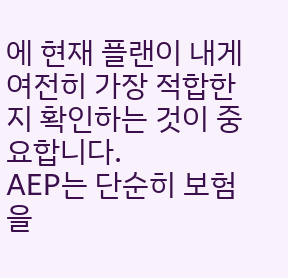에 현재 플랜이 내게 여전히 가장 적합한지 확인하는 것이 중요합니다.
AEP는 단순히 보험을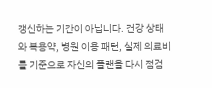갱신하는 기간이 아닙니다. 건강 상태와 복용약, 병원 이용 패턴, 실제 의료비를 기준으로 자신의 플랜을 다시 점검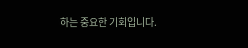하는 중요한 기회입니다.